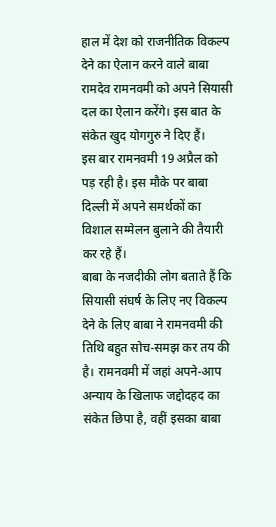हाल में देश को राजनीतिक विकल्प देने का ऐलान करने वाले बाबा रामदेव रामनवमी को अपने सियासी दल का ऐलान करेंगे। इस बात के संकेत खुद योगगुरु ने दिए हैं।
इस बार रामनवमी 19 अप्रैल को पड़ रही है। इस मौके पर बाबा दिल्ली में अपने समर्थकों का विशाल सम्मेलन बुलाने की तैयारी कर रहे हैं।
बाबा के नजदीकी लोग बताते हैं कि सियासी संघर्ष के लिए नए विकल्प देने के लिए बाबा ने रामनवमी की तिथि बहुत सोच-समझ कर तय की है। रामनवमी में जहां अपने-आप अन्याय के खिलाफ जद्दोदहद का संकेत छिपा है, वहीं इसका बाबा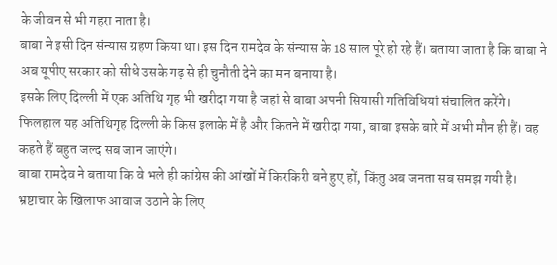के जीवन से भी गहरा नाता है।
बाबा ने इसी दिन संन्यास ग्रहण किया था। इस दिन रामदेव के संन्यास के 18 साल पूरे हो रहे हैं। बताया जाता है कि बाबा ने अब यूपीए सरकार को सीधे उसके गढ़ से ही चुनौती देने का मन बनाया है।
इसके लिए दिल्ली में एक अतिथि गृह भी खरीदा गया है जहां से बाबा अपनी सियासी गतिविधियां संचालित करेंगे। फिलहाल यह अतिथिगृह दिल्ली के किस इलाके में है और कितने में खरीदा गया, बाबा इसके बारे में अभी मौन ही हैं। वह कहते हैं बहुत जल्द सब जान जाएंगे।
बाबा रामदेव ने बताया कि वे भले ही कांग्रेस की आंखों में किरकिरी बने हुए हों, किंतु अब जनता सब समझ गयी है। भ्रष्टाचार के खिलाफ आवाज उठाने के लिए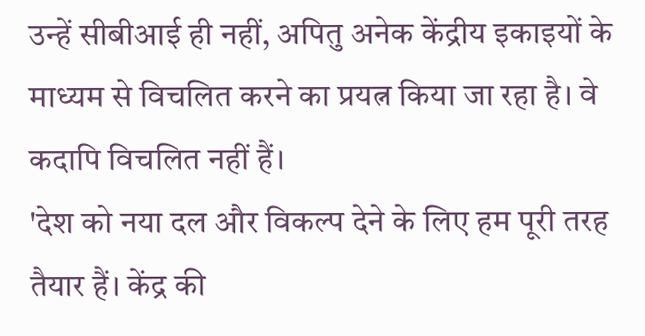उन्हें सीबीआई ही नहीं, अपितु अनेक केंद्रीय इकाइयों के माध्यम से विचलित करने का प्रयत्न किया जा रहा है। वे कदापि विचलित नहीं हैं।
'देश को नया दल और विकल्प देने के लिए हम पूरी तरह तैयार हैं। केंद्र की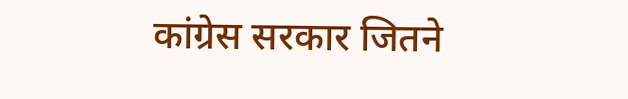कांग्रेस सरकार जितने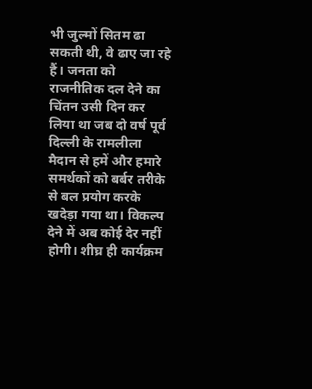भी जुल्मों सितम ढा सकती थी, वे ढाए जा रहे हैं। जनता को राजनीतिक दल देने का चिंतन उसी दिन कर लिया था जब दो वर्ष पूर्व दिल्ली के रामलीला मैदान से हमें और हमारे समर्थकों को बर्बर तरीके से बल प्रयोग करके खदेड़ा गया था। विकल्प देने में अब कोई देर नहीं होगी। शीघ्र ही कार्यक्रम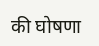की घोषणा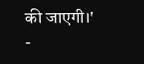की जाएगी।'
-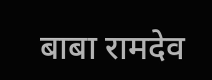बाबा रामदेव